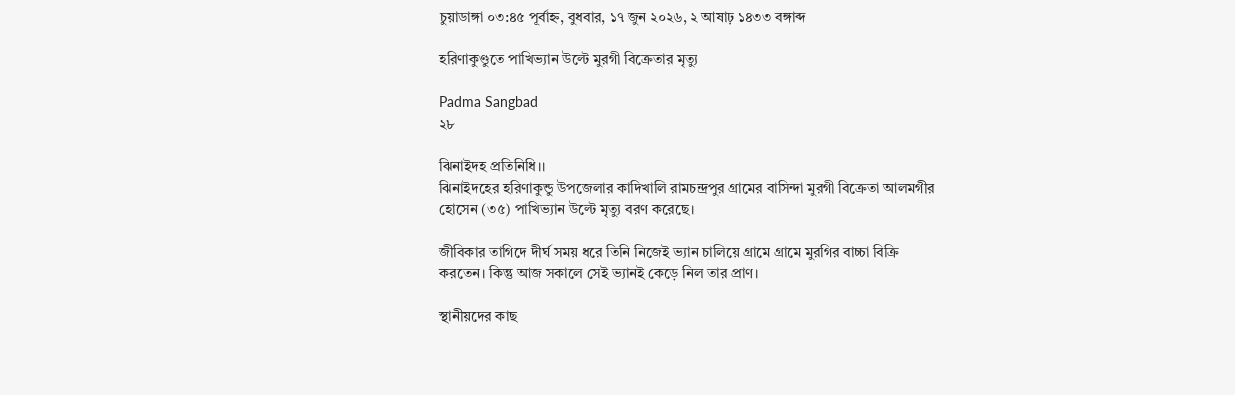চুয়াডাঙ্গা ০৩:৪৫ পূর্বাহ্ন, বুধবার, ১৭ জুন ২০২৬, ২ আষাঢ় ১৪৩৩ বঙ্গাব্দ

হরিণাকুণ্ডুতে পাখিভ্যান উল্টে মুরগী বিক্রেতার মৃত্যু

Padma Sangbad
২৮

ঝিনাইদহ প্রতিনিধি।।
ঝিনাইদহের হরিণাকুন্ডু উপজেলার কাদিখালি রামচন্দ্রপুর গ্রামের বাসিন্দা মুরগী বিক্রেতা আলমগীর হোসেন (৩৫) পাখিভ্যান উল্টে মৃত্যু বরণ করেছে।

জীবিকার তাগিদে দীর্ঘ সময় ধরে তিনি নিজেই ভ্যান চালিয়ে গ্রামে গ্রামে মুরগির বাচ্চা বিক্রি করতেন। কিন্তু আজ সকালে সেই ভ্যানই কেড়ে নিল তার প্রাণ।

স্থানীয়দের কাছ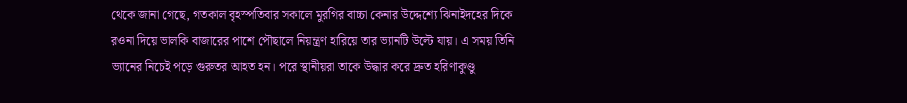থেকে জানা গেছে, গতকাল বৃহস্পতিবার সকালে মুরগির বাচ্চা কেনার উদ্দেশ্যে ঝিনাইদহের দিকে রওনা দিয়ে ভালকি বাজারের পাশে পৌছালে নিয়ন্ত্রণ হারিয়ে তার ভ্যানটি উল্টে যায়। এ সময় তিনি ভ্যানের নিচেই পড়ে গুরুতর আহত হন। পরে স্থানীয়রা তাকে উদ্ধার করে দ্রুত হরিণাকুণ্ডু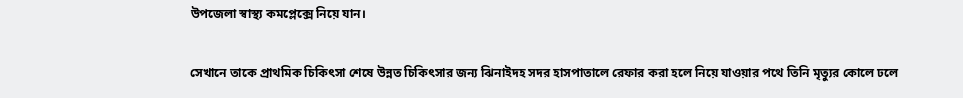উপজেলা স্বাস্থ্য কমপ্লেক্সে নিয়ে যান।

সেখানে তাকে প্রাথমিক চিকিৎসা শেষে উন্নত চিকিৎসার জন্য ঝিনাইদহ সদর হাসপাতালে রেফার করা হলে নিয়ে যাওয়ার পথে তিনি মৃত্যুর কোলে ঢলে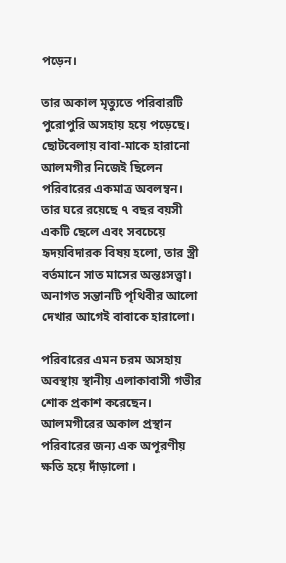পড়েন।

তার অকাল মৃত্যুতে পরিবারটি পুরোপুরি অসহায় হয়ে পড়েছে। ছোটবেলায় বাবা-মাকে হারানো আলমগীর নিজেই ছিলেন পরিবারের একমাত্র অবলম্বন। তার ঘরে রয়েছে ৭ বছর বয়সী একটি ছেলে এবং সবচেয়ে হৃদয়বিদারক বিষয় হলো, তার স্ত্রী বর্তমানে সাত মাসের অন্তঃসত্ত্বা। অনাগত সন্তানটি পৃথিবীর আলো দেখার আগেই বাবাকে হারালো।

পরিবারের এমন চরম অসহায় অবস্থায় স্থানীয় এলাকাবাসী গভীর শোক প্রকাশ করেছেন। আলমগীরের অকাল প্রস্থান পরিবারের জন্য এক অপূরণীয় ক্ষতি হয়ে দাঁড়ালো ।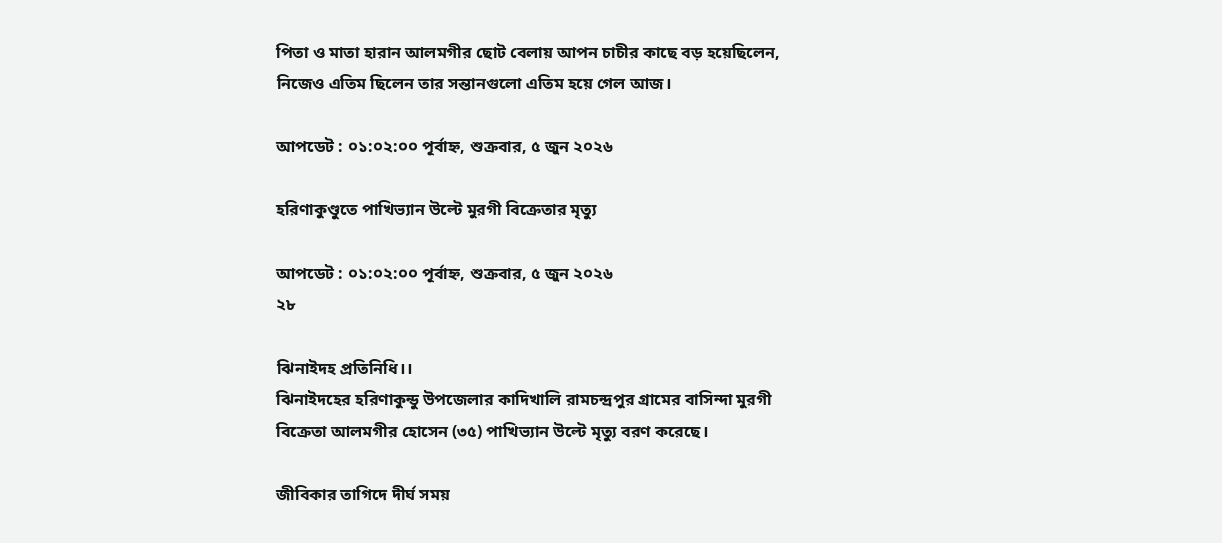পিতা ও মাতা হারান আলমগীর ছোট বেলায় আপন চাচীর কাছে বড় হয়েছিলেন, নিজেও এতিম ছিলেন তার সন্তানগুলো এতিম হয়ে গেল আজ।

আপডেট : ০১:০২:০০ পূর্বাহ্ন, শুক্রবার, ৫ জুন ২০২৬

হরিণাকুণ্ডুতে পাখিভ্যান উল্টে মুরগী বিক্রেতার মৃত্যু

আপডেট : ০১:০২:০০ পূর্বাহ্ন, শুক্রবার, ৫ জুন ২০২৬
২৮

ঝিনাইদহ প্রতিনিধি।।
ঝিনাইদহের হরিণাকুন্ডু উপজেলার কাদিখালি রামচন্দ্রপুর গ্রামের বাসিন্দা মুরগী বিক্রেতা আলমগীর হোসেন (৩৫) পাখিভ্যান উল্টে মৃত্যু বরণ করেছে।

জীবিকার তাগিদে দীর্ঘ সময়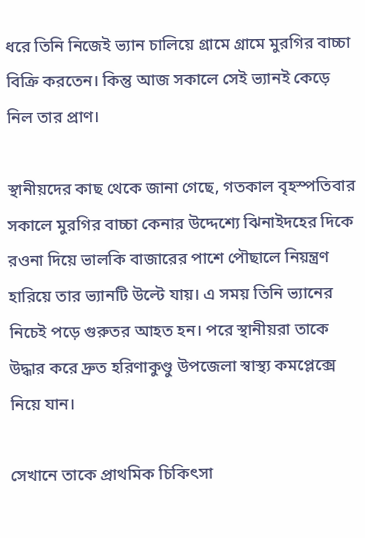ধরে তিনি নিজেই ভ্যান চালিয়ে গ্রামে গ্রামে মুরগির বাচ্চা বিক্রি করতেন। কিন্তু আজ সকালে সেই ভ্যানই কেড়ে নিল তার প্রাণ।

স্থানীয়দের কাছ থেকে জানা গেছে, গতকাল বৃহস্পতিবার সকালে মুরগির বাচ্চা কেনার উদ্দেশ্যে ঝিনাইদহের দিকে রওনা দিয়ে ভালকি বাজারের পাশে পৌছালে নিয়ন্ত্রণ হারিয়ে তার ভ্যানটি উল্টে যায়। এ সময় তিনি ভ্যানের নিচেই পড়ে গুরুতর আহত হন। পরে স্থানীয়রা তাকে উদ্ধার করে দ্রুত হরিণাকুণ্ডু উপজেলা স্বাস্থ্য কমপ্লেক্সে নিয়ে যান।

সেখানে তাকে প্রাথমিক চিকিৎসা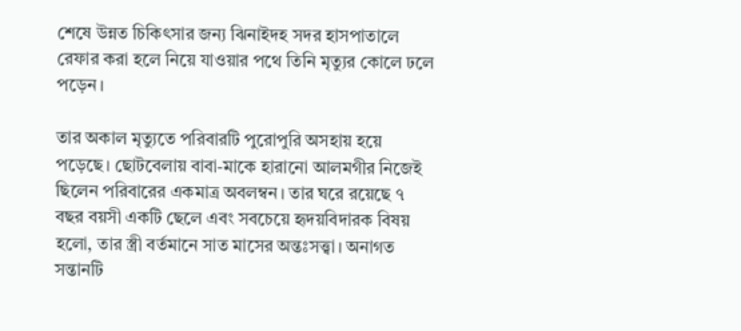শেষে উন্নত চিকিৎসার জন্য ঝিনাইদহ সদর হাসপাতালে রেফার করা হলে নিয়ে যাওয়ার পথে তিনি মৃত্যুর কোলে ঢলে পড়েন।

তার অকাল মৃত্যুতে পরিবারটি পুরোপুরি অসহায় হয়ে পড়েছে। ছোটবেলায় বাবা-মাকে হারানো আলমগীর নিজেই ছিলেন পরিবারের একমাত্র অবলম্বন। তার ঘরে রয়েছে ৭ বছর বয়সী একটি ছেলে এবং সবচেয়ে হৃদয়বিদারক বিষয় হলো, তার স্ত্রী বর্তমানে সাত মাসের অন্তঃসত্ত্বা। অনাগত সন্তানটি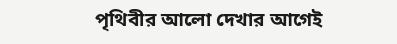পৃথিবীর আলো দেখার আগেই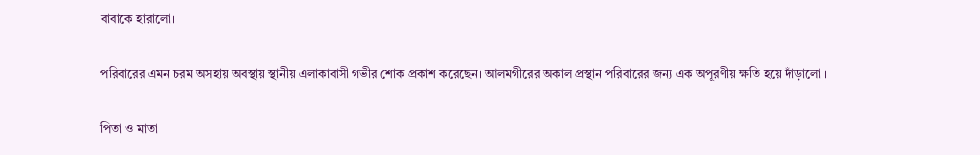বাবাকে হারালো।

পরিবারের এমন চরম অসহায় অবস্থায় স্থানীয় এলাকাবাসী গভীর শোক প্রকাশ করেছেন। আলমগীরের অকাল প্রস্থান পরিবারের জন্য এক অপূরণীয় ক্ষতি হয়ে দাঁড়ালো ।

পিতা ও মাতা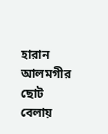হারান আলমগীর ছোট বেলায়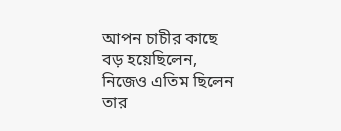আপন চাচীর কাছে বড় হয়েছিলেন, নিজেও এতিম ছিলেন তার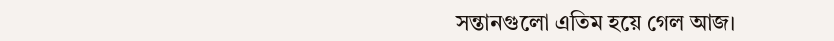সন্তানগুলো এতিম হয়ে গেল আজ।